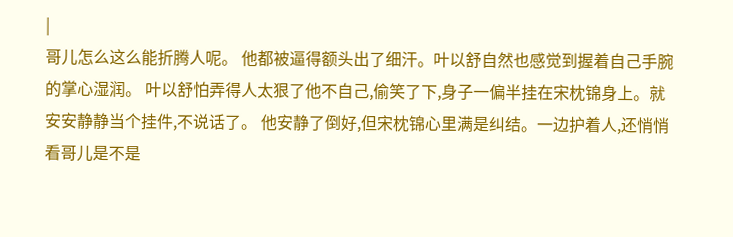|
哥儿怎么这么能折腾人呢。 他都被逼得额头出了细汗。叶以舒自然也感觉到握着自己手腕的掌心湿润。 叶以舒怕弄得人太狠了他不自己,偷笑了下,身子一偏半挂在宋枕锦身上。就安安静静当个挂件,不说话了。 他安静了倒好,但宋枕锦心里满是纠结。一边护着人,还悄悄看哥儿是不是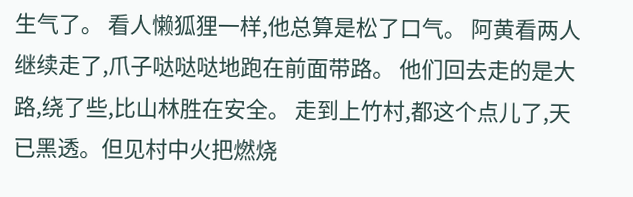生气了。 看人懒狐狸一样,他总算是松了口气。 阿黄看两人继续走了,爪子哒哒哒地跑在前面带路。 他们回去走的是大路,绕了些,比山林胜在安全。 走到上竹村,都这个点儿了,天已黑透。但见村中火把燃烧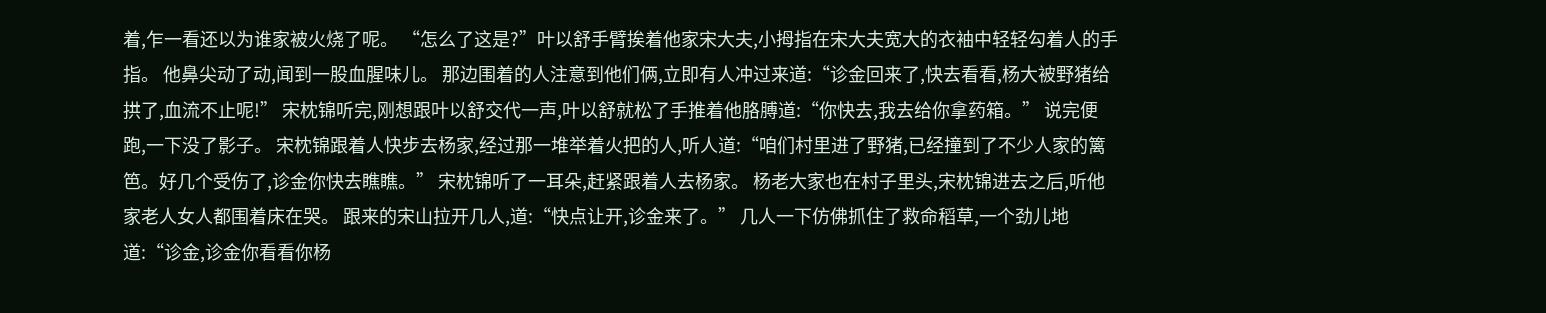着,乍一看还以为谁家被火烧了呢。 “怎么了这是?”叶以舒手臂挨着他家宋大夫,小拇指在宋大夫宽大的衣袖中轻轻勾着人的手指。 他鼻尖动了动,闻到一股血腥味儿。 那边围着的人注意到他们俩,立即有人冲过来道:“诊金回来了,快去看看,杨大被野猪给拱了,血流不止呢!” 宋枕锦听完,刚想跟叶以舒交代一声,叶以舒就松了手推着他胳膊道:“你快去,我去给你拿药箱。” 说完便跑,一下没了影子。 宋枕锦跟着人快步去杨家,经过那一堆举着火把的人,听人道:“咱们村里进了野猪,已经撞到了不少人家的篱笆。好几个受伤了,诊金你快去瞧瞧。” 宋枕锦听了一耳朵,赶紧跟着人去杨家。 杨老大家也在村子里头,宋枕锦进去之后,听他家老人女人都围着床在哭。 跟来的宋山拉开几人,道:“快点让开,诊金来了。” 几人一下仿佛抓住了救命稻草,一个劲儿地道:“诊金,诊金你看看你杨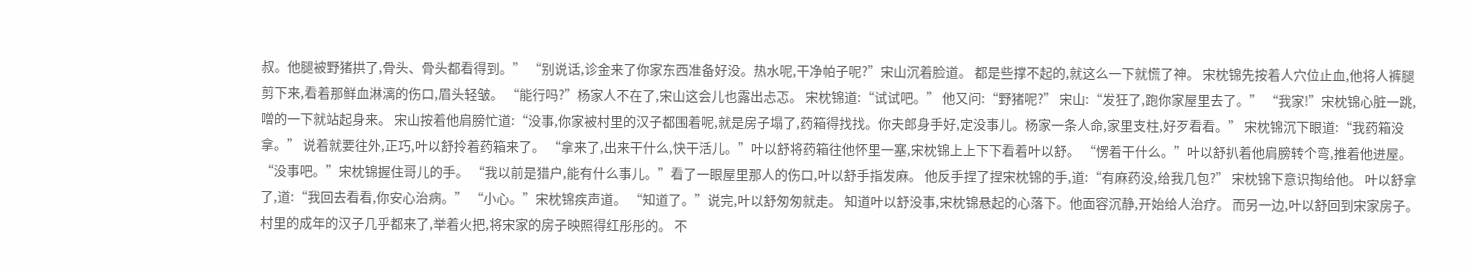叔。他腿被野猪拱了,骨头、骨头都看得到。” “别说话,诊金来了你家东西准备好没。热水呢,干净帕子呢?”宋山沉着脸道。 都是些撑不起的,就这么一下就慌了神。 宋枕锦先按着人穴位止血,他将人裤腿剪下来,看着那鲜血淋漓的伤口,眉头轻皱。 “能行吗?”杨家人不在了,宋山这会儿也露出忐忑。 宋枕锦道:“试试吧。” 他又问:“野猪呢?” 宋山:“发狂了,跑你家屋里去了。” “我家!”宋枕锦心脏一跳,噌的一下就站起身来。 宋山按着他肩膀忙道:“没事,你家被村里的汉子都围着呢,就是房子塌了,药箱得找找。你夫郎身手好,定没事儿。杨家一条人命,家里支柱,好歹看看。” 宋枕锦沉下眼道:“我药箱没拿。” 说着就要往外,正巧,叶以舒拎着药箱来了。 “拿来了,出来干什么,快干活儿。”叶以舒将药箱往他怀里一塞,宋枕锦上上下下看着叶以舒。 “愣着干什么。”叶以舒扒着他肩膀转个弯,推着他进屋。 “没事吧。”宋枕锦握住哥儿的手。 “我以前是猎户,能有什么事儿。”看了一眼屋里那人的伤口,叶以舒手指发麻。 他反手捏了捏宋枕锦的手,道:“有麻药没,给我几包?” 宋枕锦下意识掏给他。 叶以舒拿了,道:“我回去看看,你安心治病。” “小心。”宋枕锦疾声道。 “知道了。”说完,叶以舒匆匆就走。 知道叶以舒没事,宋枕锦悬起的心落下。他面容沉静,开始给人治疗。 而另一边,叶以舒回到宋家房子。 村里的成年的汉子几乎都来了,举着火把,将宋家的房子映照得红彤彤的。 不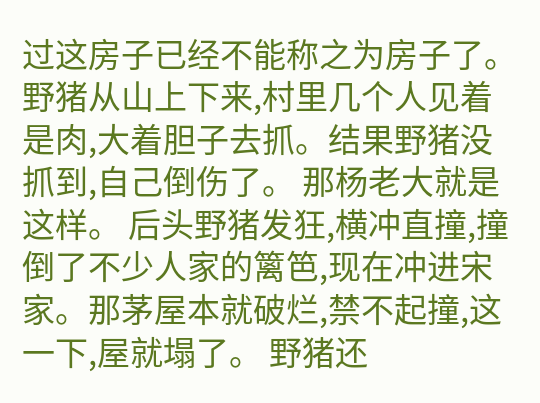过这房子已经不能称之为房子了。 野猪从山上下来,村里几个人见着是肉,大着胆子去抓。结果野猪没抓到,自己倒伤了。 那杨老大就是这样。 后头野猪发狂,横冲直撞,撞倒了不少人家的篱笆,现在冲进宋家。那茅屋本就破烂,禁不起撞,这一下,屋就塌了。 野猪还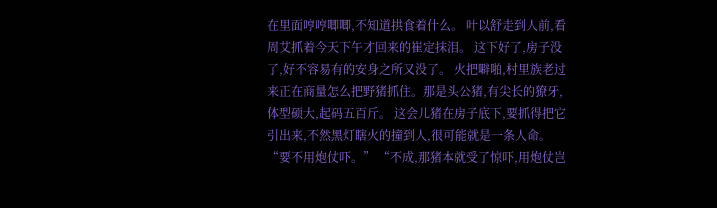在里面哼哼唧唧,不知道拱食着什么。 叶以舒走到人前,看周艾抓着今天下午才回来的崔定抹泪。 这下好了,房子没了,好不容易有的安身之所又没了。 火把噼啪,村里族老过来正在商量怎么把野猪抓住。那是头公猪,有尖长的獠牙,体型硕大,起码五百斤。 这会儿猪在房子底下,要抓得把它引出来,不然黑灯瞎火的撞到人,很可能就是一条人命。 “要不用炮仗吓。” “不成,那猪本就受了惊吓,用炮仗岂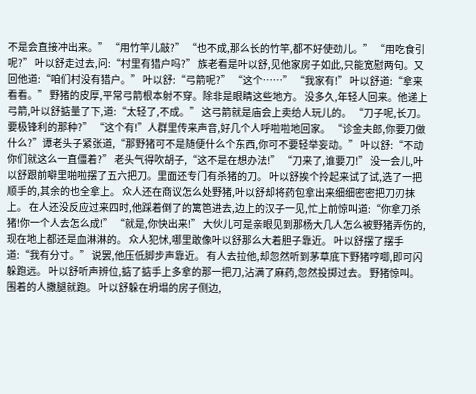不是会直接冲出来。” “用竹竿儿敲?” “也不成,那么长的竹竿,都不好使劲儿。” “用吃食引呢?” 叶以舒走过去,问:“村里有猎户吗?” 族老看是叶以舒,见他家房子如此,只能宽慰两句。又回他道:“咱们村没有猎户。” 叶以舒:“弓箭呢?” “这个……” “我家有!” 叶以舒道:“拿来看看。” 野猪的皮厚,平常弓箭根本射不穿。除非是眼睛这些地方。 没多久,年轻人回来。他递上弓箭,叶以舒掂量了下,道:“太轻了,不成。” 这弓箭就是庙会上卖给人玩儿的。 “刀子呢,长刀。要极锋利的那种?” “这个有!”人群里传来声音,好几个人呼啦啦地回家。 “诊金夫郎,你要刀做什么?”谭老头子紧张道,“那野猪可不是随便什么个东西,你可不要轻举妄动。” 叶以舒:“不动你们就这么一直僵着?” 老头气得吹胡子,“这不是在想办法!” “刀来了,谁要刀!” 没一会儿,叶以舒跟前噼里啪啦摆了五六把刀。里面还专门有杀猪的刀。 叶以舒挨个拎起来试了试,选了一把顺手的,其余的也全拿上。 众人还在商议怎么处野猪,叶以舒却将药包拿出来细细密密把刀刃抹上。 在人还没反应过来四时,他踩着倒了的篱笆进去,边上的汉子一见,忙上前惊叫道:“你拿刀杀猪!你一个人去怎么成!” “就是,你快出来!” 大伙儿可是亲眼见到那杨大几人怎么被野猪弄伤的,现在地上都还是血淋淋的。 众人犯怵,哪里敢像叶以舒那么大着胆子靠近。 叶以舒摆了摆手道:“我有分寸。” 说罢,他压低脚步声靠近。 有人去拉他,却忽然听到茅草底下野猪哼唧,即可闪躲跑远。 叶以舒听声辨位,掂了掂手上多拿的那一把刀,沾满了麻药,忽然投掷过去。 野猪惊叫。 围着的人撒腿就跑。 叶以舒躲在坍塌的房子侧边,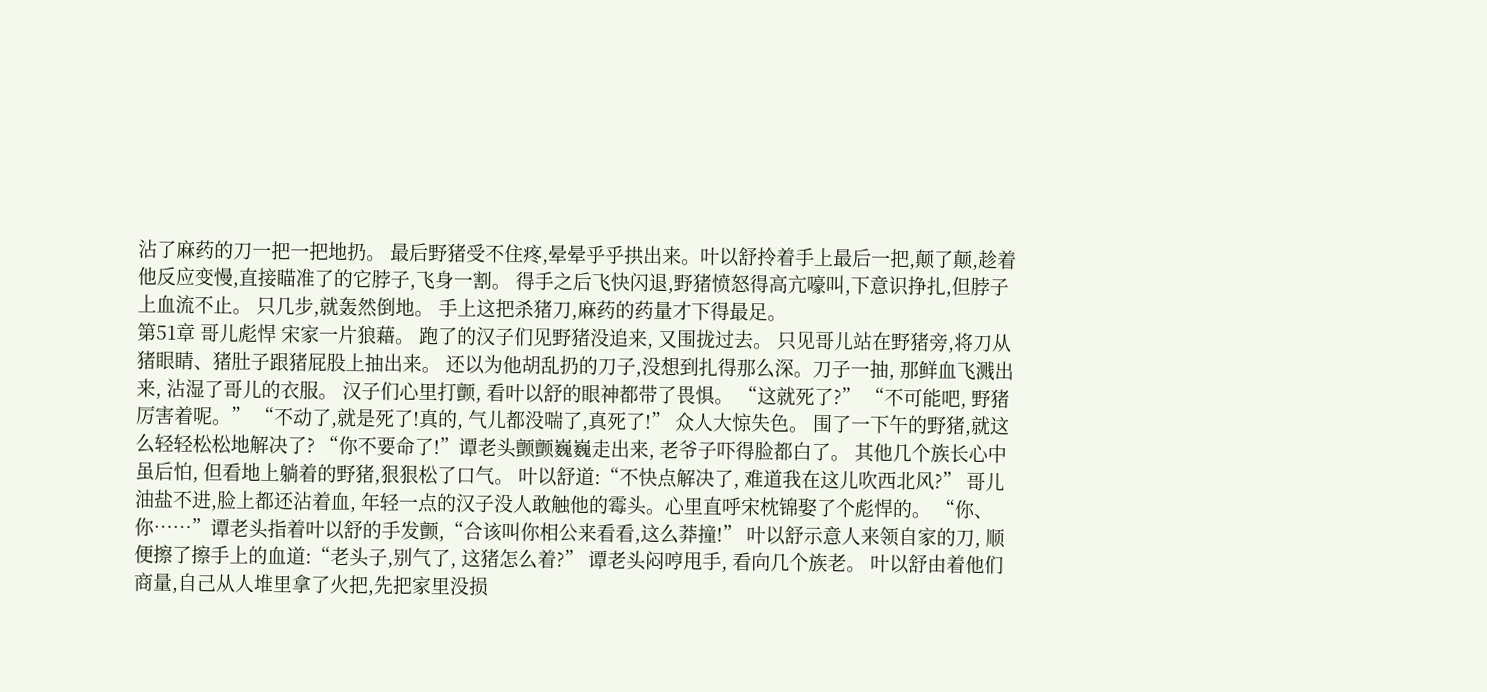沾了麻药的刀一把一把地扔。 最后野猪受不住疼,晕晕乎乎拱出来。叶以舒拎着手上最后一把,颠了颠,趁着他反应变慢,直接瞄准了的它脖子,飞身一割。 得手之后飞快闪退,野猪愤怒得高亢嚎叫,下意识挣扎,但脖子上血流不止。 只几步,就轰然倒地。 手上这把杀猪刀,麻药的药量才下得最足。
第51章 哥儿彪悍 宋家一片狼藉。 跑了的汉子们见野猪没追来, 又围拢过去。 只见哥儿站在野猪旁,将刀从猪眼睛、猪肚子跟猪屁股上抽出来。 还以为他胡乱扔的刀子,没想到扎得那么深。刀子一抽, 那鲜血飞溅出来, 沾湿了哥儿的衣服。 汉子们心里打颤, 看叶以舒的眼神都带了畏惧。 “这就死了?” “不可能吧, 野猪厉害着呢。” “不动了,就是死了!真的, 气儿都没喘了,真死了!” 众人大惊失色。 围了一下午的野猪,就这么轻轻松松地解决了? “你不要命了!”谭老头颤颤巍巍走出来, 老爷子吓得脸都白了。 其他几个族长心中虽后怕, 但看地上躺着的野猪,狠狠松了口气。 叶以舒道:“不快点解决了, 难道我在这儿吹西北风?” 哥儿油盐不进,脸上都还沾着血, 年轻一点的汉子没人敢触他的霉头。心里直呼宋枕锦娶了个彪悍的。 “你、你……”谭老头指着叶以舒的手发颤,“合该叫你相公来看看,这么莽撞!” 叶以舒示意人来领自家的刀, 顺便擦了擦手上的血道:“老头子,别气了, 这猪怎么着?” 谭老头闷哼甩手, 看向几个族老。 叶以舒由着他们商量,自己从人堆里拿了火把,先把家里没损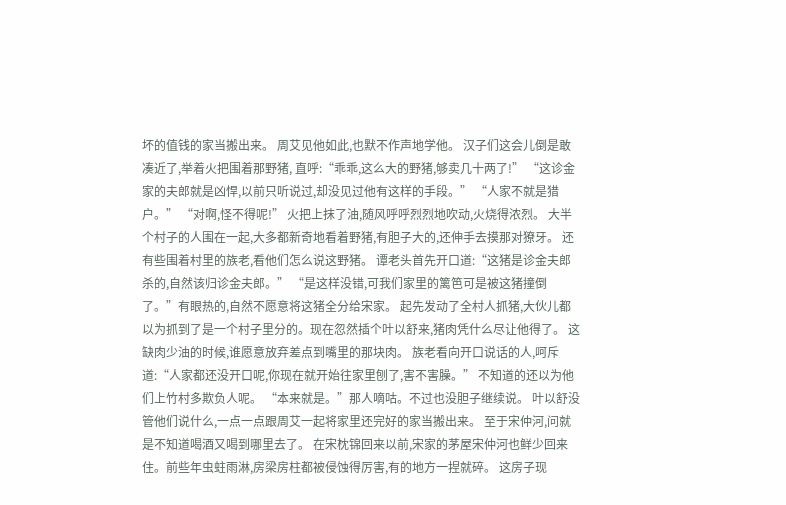坏的值钱的家当搬出来。 周艾见他如此,也默不作声地学他。 汉子们这会儿倒是敢凑近了,举着火把围着那野猪, 直呼:“乖乖,这么大的野猪,够卖几十两了!” “这诊金家的夫郎就是凶悍,以前只听说过,却没见过他有这样的手段。” “人家不就是猎户。” “对啊,怪不得呢!” 火把上抹了油,随风呼呼烈烈地吹动,火烧得浓烈。 大半个村子的人围在一起,大多都新奇地看着野猪,有胆子大的,还伸手去摸那对獠牙。 还有些围着村里的族老,看他们怎么说这野猪。 谭老头首先开口道:“这猪是诊金夫郎杀的,自然该归诊金夫郎。” “是这样没错,可我们家里的篱笆可是被这猪撞倒了。”有眼热的,自然不愿意将这猪全分给宋家。 起先发动了全村人抓猪,大伙儿都以为抓到了是一个村子里分的。现在忽然插个叶以舒来,猪肉凭什么尽让他得了。 这缺肉少油的时候,谁愿意放弃差点到嘴里的那块肉。 族老看向开口说话的人,呵斥道:“人家都还没开口呢,你现在就开始往家里刨了,害不害臊。” 不知道的还以为他们上竹村多欺负人呢。 “本来就是。”那人嘀咕。不过也没胆子继续说。 叶以舒没管他们说什么,一点一点跟周艾一起将家里还完好的家当搬出来。 至于宋仲河,问就是不知道喝酒又喝到哪里去了。 在宋枕锦回来以前,宋家的茅屋宋仲河也鲜少回来住。前些年虫蛀雨淋,房梁房柱都被侵蚀得厉害,有的地方一捏就碎。 这房子现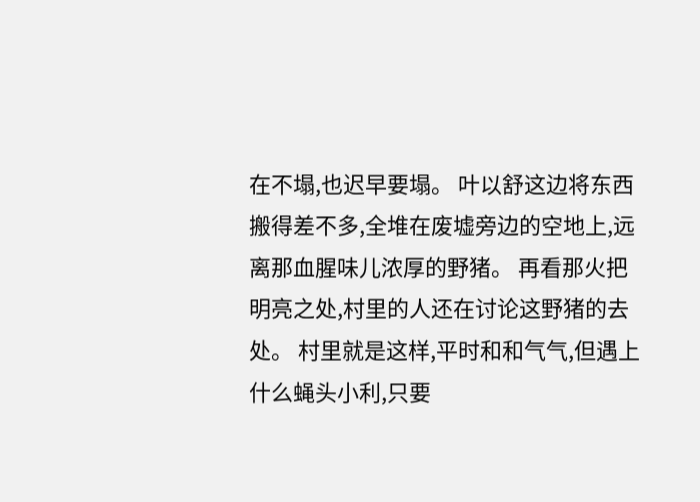在不塌,也迟早要塌。 叶以舒这边将东西搬得差不多,全堆在废墟旁边的空地上,远离那血腥味儿浓厚的野猪。 再看那火把明亮之处,村里的人还在讨论这野猪的去处。 村里就是这样,平时和和气气,但遇上什么蝇头小利,只要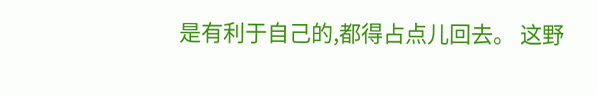是有利于自己的,都得占点儿回去。 这野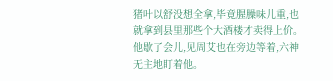猪叶以舒没想全拿,毕竟腥臊味儿重,也就拿到县里那些个大酒楼才卖得上价。 他歇了会儿,见周艾也在旁边等着,六神无主地盯着他。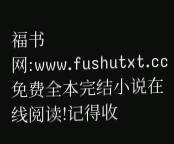福书网:www.fushutxt.cc免费全本完结小说在线阅读!记得收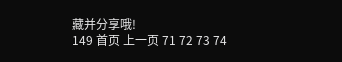藏并分享哦!
149 首页 上一页 71 72 73 74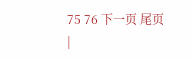75 76 下一页 尾页
|